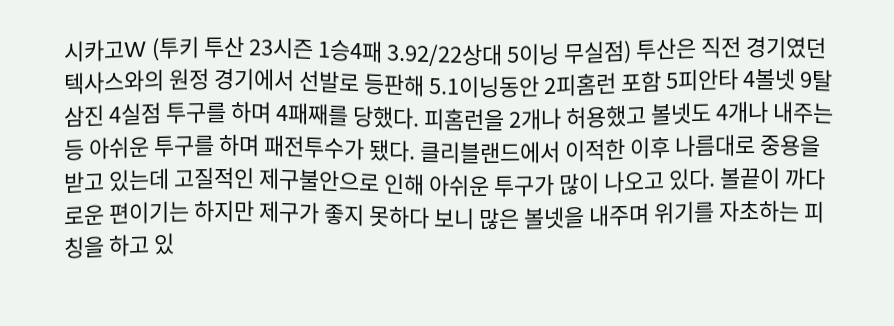시카고W (투키 투산 23시즌 1승4패 3.92/22상대 5이닝 무실점) 투산은 직전 경기였던 텍사스와의 원정 경기에서 선발로 등판해 5.1이닝동안 2피홈런 포함 5피안타 4볼넷 9탈삼진 4실점 투구를 하며 4패째를 당했다. 피홈런을 2개나 허용했고 볼넷도 4개나 내주는등 아쉬운 투구를 하며 패전투수가 됐다. 클리블랜드에서 이적한 이후 나름대로 중용을 받고 있는데 고질적인 제구불안으로 인해 아쉬운 투구가 많이 나오고 있다. 볼끝이 까다로운 편이기는 하지만 제구가 좋지 못하다 보니 많은 볼넷을 내주며 위기를 자초하는 피칭을 하고 있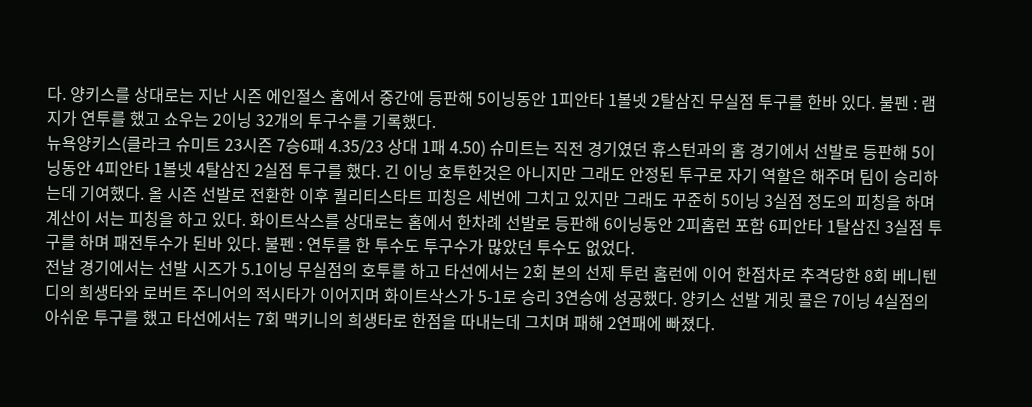다. 양키스를 상대로는 지난 시즌 에인절스 홈에서 중간에 등판해 5이닝동안 1피안타 1볼넷 2탈삼진 무실점 투구를 한바 있다. 불펜 : 램지가 연투를 했고 쇼우는 2이닝 32개의 투구수를 기록했다.
뉴욕양키스(클라크 슈미트 23시즌 7승6패 4.35/23 상대 1패 4.50) 슈미트는 직전 경기였던 휴스턴과의 홈 경기에서 선발로 등판해 5이닝동안 4피안타 1볼넷 4탈삼진 2실점 투구를 했다. 긴 이닝 호투한것은 아니지만 그래도 안정된 투구로 자기 역할은 해주며 팀이 승리하는데 기여했다. 올 시즌 선발로 전환한 이후 퀄리티스타트 피칭은 세번에 그치고 있지만 그래도 꾸준히 5이닝 3실점 정도의 피칭을 하며 계산이 서는 피칭을 하고 있다. 화이트삭스를 상대로는 홈에서 한차례 선발로 등판해 6이닝동안 2피홈런 포함 6피안타 1탈삼진 3실점 투구를 하며 패전투수가 된바 있다. 불펜 : 연투를 한 투수도 투구수가 많았던 투수도 없었다.
전날 경기에서는 선발 시즈가 5.1이닝 무실점의 호투를 하고 타선에서는 2회 본의 선제 투런 홈런에 이어 한점차로 추격당한 8회 베니텐디의 희생타와 로버트 주니어의 적시타가 이어지며 화이트삭스가 5-1로 승리 3연승에 성공했다. 양키스 선발 게릿 콜은 7이닝 4실점의 아쉬운 투구를 했고 타선에서는 7회 맥키니의 희생타로 한점을 따내는데 그치며 패해 2연패에 빠졌다.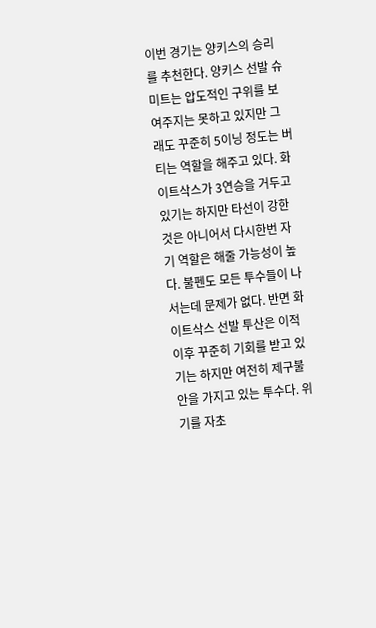이번 경기는 양키스의 승리를 추천한다. 양키스 선발 슈미트는 압도적인 구위를 보여주지는 못하고 있지만 그래도 꾸준히 5이닝 정도는 버티는 역할을 해주고 있다. 화이트삭스가 3연승을 거두고 있기는 하지만 타선이 강한 것은 아니어서 다시한번 자기 역할은 해줄 가능성이 높다. 불펜도 모든 투수들이 나서는데 문제가 없다. 반면 화이트삭스 선발 투산은 이적이후 꾸준히 기회를 받고 있기는 하지만 여전히 제구불안을 가지고 있는 투수다. 위기를 자초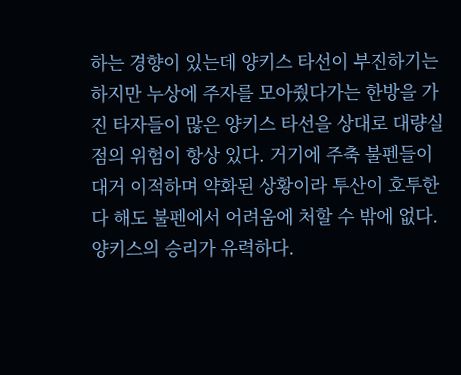하는 경향이 있는데 양키스 타선이 부진하기는 하지만 누상에 주자를 모아줬다가는 한방을 가진 타자들이 많은 양키스 타선을 상대로 대량실점의 위험이 항상 있다. 거기에 주축 불펜들이 대거 이적하며 약화된 상황이라 투산이 호투한다 해도 불펜에서 어려움에 처할 수 밖에 없다. 양키스의 승리가 유력하다.